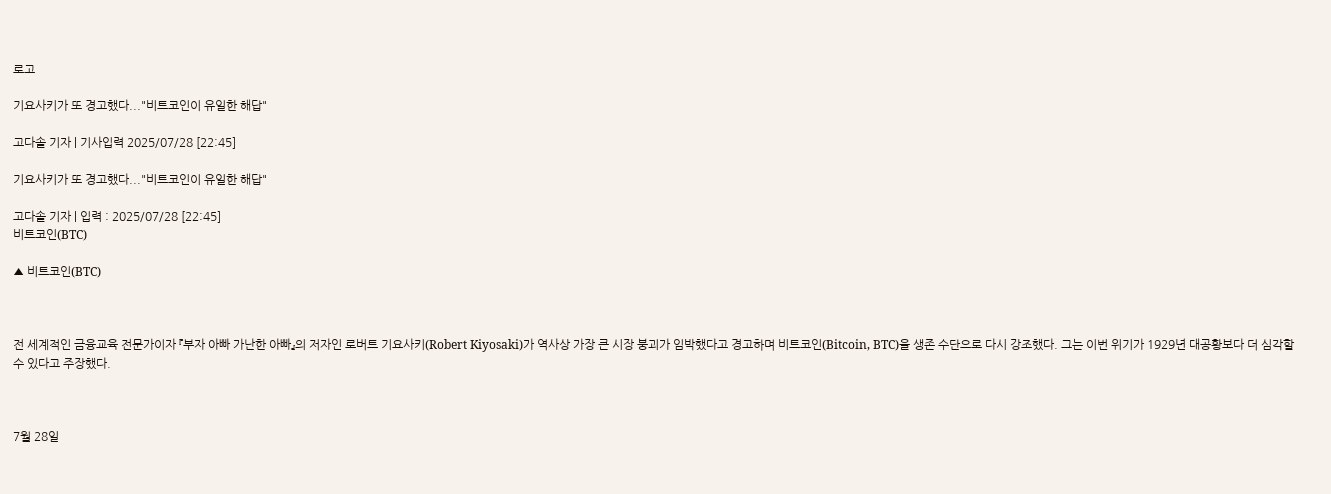로고

기요사키가 또 경고했다..."비트코인이 유일한 해답"

고다솔 기자 | 기사입력 2025/07/28 [22:45]

기요사키가 또 경고했다..."비트코인이 유일한 해답"

고다솔 기자 | 입력 : 2025/07/28 [22:45]
비트코인(BTC)

▲ 비트코인(BTC)



전 세계적인 금융교육 전문가이자 『부자 아빠 가난한 아빠』의 저자인 로버트 기요사키(Robert Kiyosaki)가 역사상 가장 큰 시장 붕괴가 임박했다고 경고하며 비트코인(Bitcoin, BTC)을 생존 수단으로 다시 강조했다. 그는 이번 위기가 1929년 대공황보다 더 심각할 수 있다고 주장했다.



7월 28일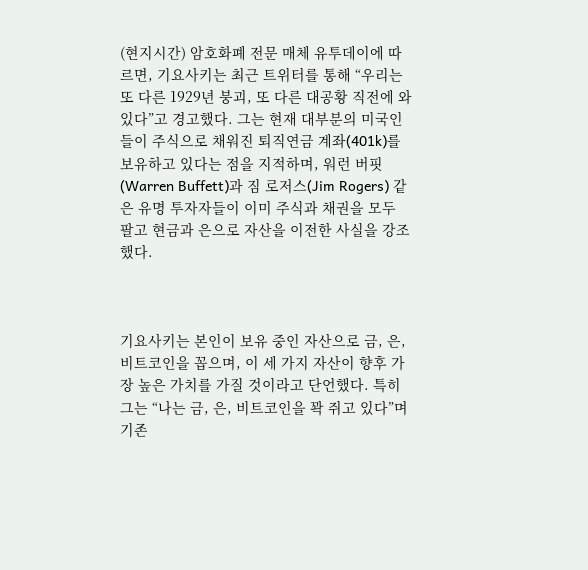(현지시간) 암호화폐 전문 매체 유투데이에 따르면, 기요사키는 최근 트위터를 통해 “우리는 또 다른 1929년 붕괴, 또 다른 대공황 직전에 와 있다”고 경고했다. 그는 현재 대부분의 미국인들이 주식으로 채워진 퇴직연금 계좌(401k)를 보유하고 있다는 점을 지적하며, 워런 버핏(Warren Buffett)과 짐 로저스(Jim Rogers) 같은 유명 투자자들이 이미 주식과 채권을 모두 팔고 현금과 은으로 자산을 이전한 사실을 강조했다.



기요사키는 본인이 보유 중인 자산으로 금, 은, 비트코인을 꼽으며, 이 세 가지 자산이 향후 가장 높은 가치를 가질 것이라고 단언했다. 특히 그는 “나는 금, 은, 비트코인을 꽉 쥐고 있다”며 기존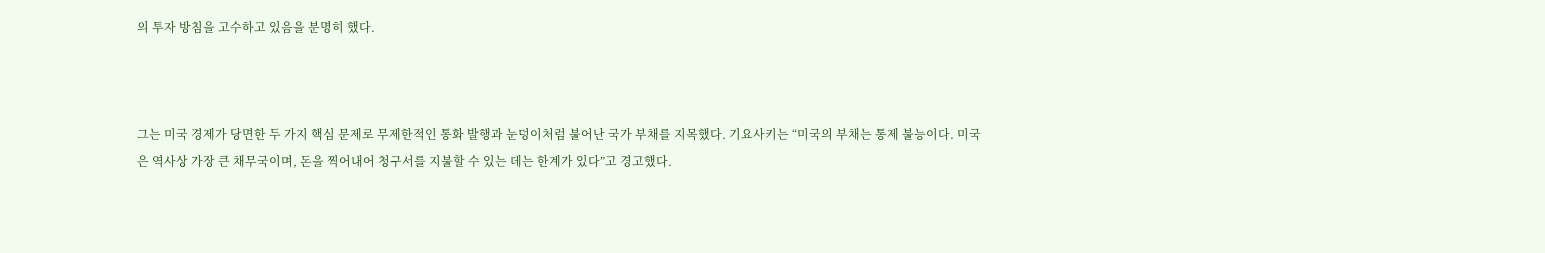의 투자 방침을 고수하고 있음을 분명히 했다.



그는 미국 경제가 당면한 두 가지 핵심 문제로 무제한적인 통화 발행과 눈덩이처럼 불어난 국가 부채를 지목했다. 기요사키는 “미국의 부채는 통제 불능이다. 미국은 역사상 가장 큰 채무국이며, 돈을 찍어내어 청구서를 지불할 수 있는 데는 한계가 있다”고 경고했다.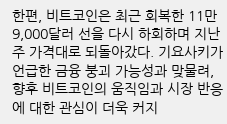한편, 비트코인은 최근 회복한 11만 9,000달러 선을 다시 하회하며 지난주 가격대로 되돌아갔다. 기요사키가 언급한 금융 붕괴 가능성과 맞물려, 향후 비트코인의 움직임과 시장 반응에 대한 관심이 더욱 커지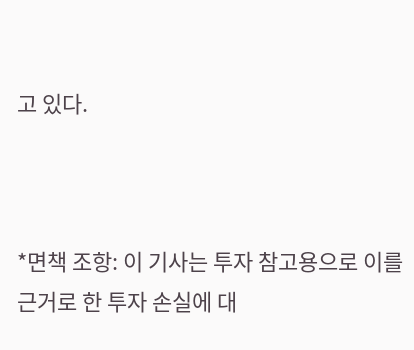고 있다.



*면책 조항: 이 기사는 투자 참고용으로 이를 근거로 한 투자 손실에 대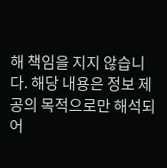해 책임을 지지 않습니다. 해당 내용은 정보 제공의 목적으로만 해석되어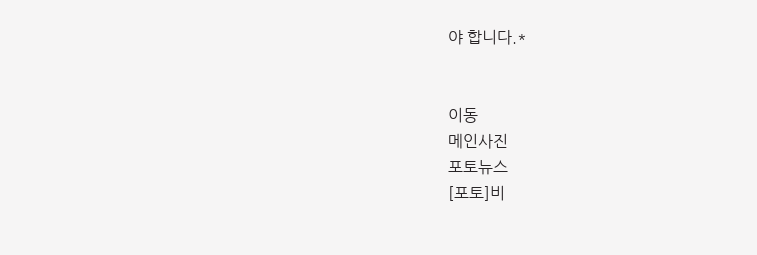야 합니다.*


이동
메인사진
포토뉴스
[포토]비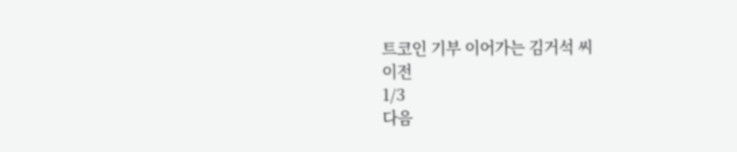트코인 기부 이어가는 김거석 씨
이전
1/3
다음